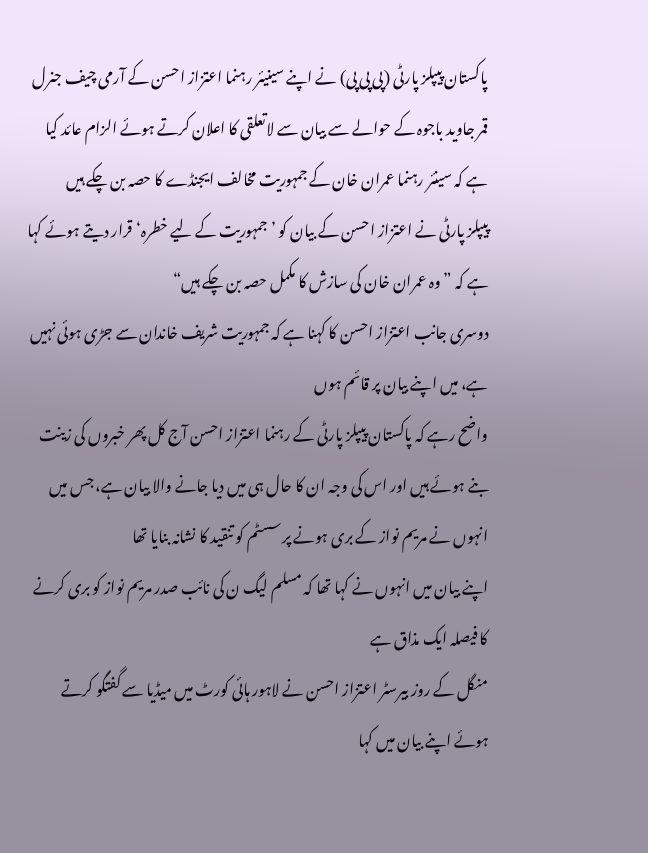پاکستان پیپلز پارٹی (پی پی پی) نے اپنے سینیئر رہنما اعتزاز احسن کے آرمی چیف جنرل قمر جاوید باجوہ کے حوالے سے بیان سے لاتعلقی کا اعلان کرتے ہوئے الزام عائد کیا ہے کہ سینئر رہنما عمران خان کے جمہوریت مخالف ایجنڈے کا حصہ بن چکے ہیں
پیپلز پارٹی نے اعتزاز احسن کے بیان کو ’جمہوریت کے لیے خطرہ‘ قرار دیتے ہوئے کہا ہے کہ ”وہ عمران خان کی سازش کا مکمل حصہ بن چکے ہیں“
دوسری جانب اعتزاز احسن کا کہنا ہے کہ جمہوریت شریف خاندان سے جڑی ہوئی نہیں ہے، میں اپنے بیان پر قائم ہوں
واضح رہے کہ پاکستان پیپلز پارٹی کے رہنما اعتزاز احسن آج کل پھر خبروں کی زینت بنے ہوئے ہیں اور اس کی وجہ ان کا حال ہی میں دیا جانے والا بیان ہے، جس میں انہوں نے مریم نواز کے بری ہونے پر سسٹم کو تنقید کا نشانہ بنایا تھا
اپنے بیان میں انہوں نے کہا تھا کہ مسلم لیگ ن کی نائب صدر مریم نواز کو بری کرنے کا فیصلہ ایک مذاق ہے
منگل کے روز بیرسٹر اعتزاز احسن نے لاہور ہائی کورٹ میں میڈیا سے گفتگو کرتے ہوئے اپنے بیان میں کہا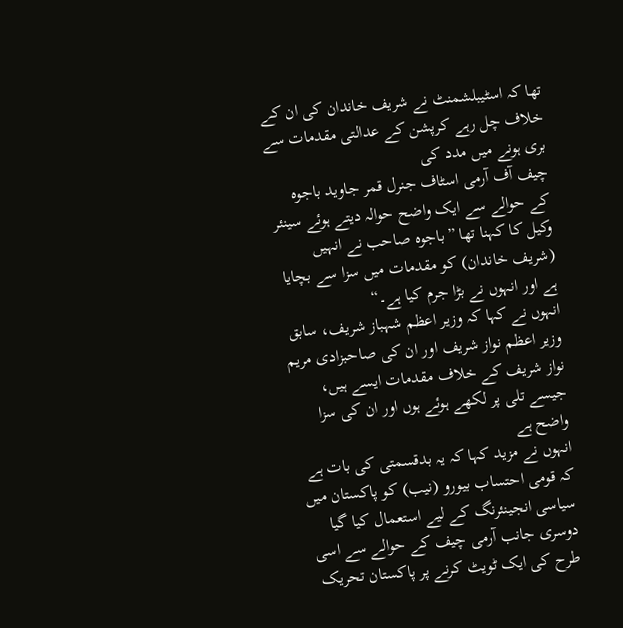تھا کہ اسٹیبلشمنٹ نے شریف خاندان کی ان کے خلاف چل رہے کرپشن کے عدالتی مقدمات سے بری ہونے میں مدد کی
چیف آف آرمی اسٹاف جنرل قمر جاوید باجوہ کے حوالے سے ایک واضح حوالہ دیتے ہوئے سینئر وکیل کا کہنا تھا ”باجوہ صاحب نے انہیں (شریف خاندان) کو مقدمات میں سزا سے بچایا ہے اور انہوں نے بڑا جرم کیا ہے۔“
انہوں نے کہا کہ وزیر اعظم شہباز شریف، سابق وزیر اعظم نواز شریف اور ان کی صاحبزادی مریم نواز شریف کے خلاف مقدمات ایسے ہیں، جیسے تلی پر لکھے ہوئے ہوں اور ان کی سزا واضح ہے
انہوں نے مزید کہا کہ یہ بدقسمتی کی بات ہے کہ قومی احتساب بیورو (نیب) کو پاکستان میں سیاسی انجینئرنگ کے لیے استعمال کیا گیا
دوسری جانب آرمی چیف کے حوالے سے اسی طرح کی ایک ٹویٹ کرنے پر پاکستان تحریک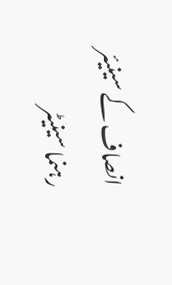انصاف کے سینیئر رہنما سینیٹر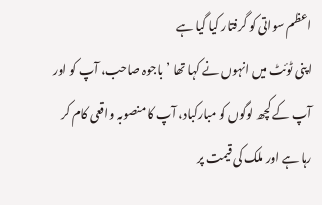اعظم سواتی کو گرفتار کیا گیا ہے
اپنی ٹوئٹ میں انہوں نے کہا تھا ’باجوہ صاحب، آپ کو اور آپ کے کچھ لوگوں کو مبارکباد، آپ کا منصوبہ واقعی کام کر رہا ہے اور ملک کی قیمت پر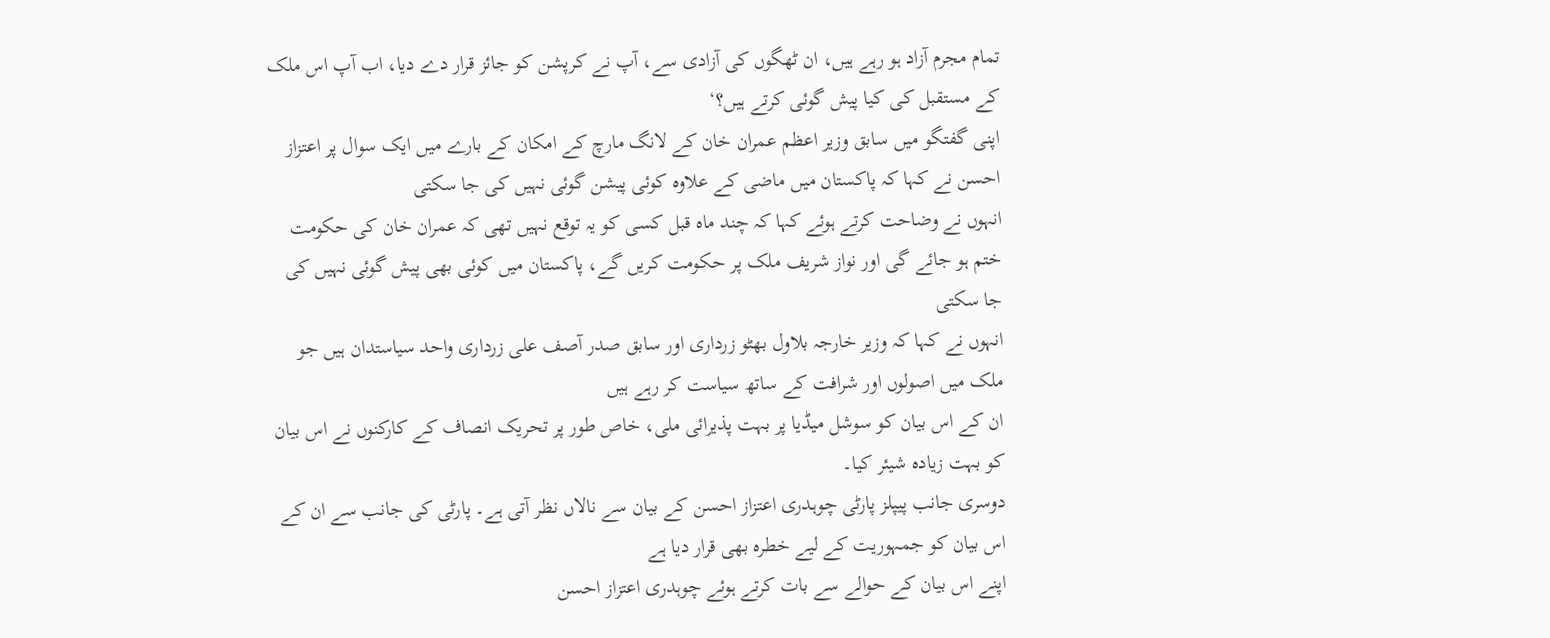تمام مجرم آزاد ہو رہے ہیں، ان ٹھگوں کی آزادی سے، آپ نے کرپشن کو جائز قرار دے دیا، اب آپ اس ملک کے مستقبل کی کیا پیش گوئی کرتے ہیں؟‘
اپنی گفتگو میں سابق وزیر اعظم عمران خان کے لانگ مارچ کے امکان کے بارے میں ایک سوال پر اعتزاز احسن نے کہا کہ پاکستان میں ماضی کے علاوہ کوئی پیشن گوئی نہیں کی جا سکتی
انہوں نے وضاحت کرتے ہوئے کہا کہ چند ماہ قبل کسی کو یہ توقع نہیں تھی کہ عمران خان کی حکومت ختم ہو جائے گی اور نواز شریف ملک پر حکومت کریں گے، پاکستان میں کوئی بھی پیش گوئی نہیں کی جا سکتی
انہوں نے کہا کہ وزیر خارجہ بلاول بھٹو زرداری اور سابق صدر آصف علی زرداری واحد سیاستدان ہیں جو ملک میں اصولوں اور شرافت کے ساتھ سیاست کر رہے ہیں
ان کے اس بیان کو سوشل میڈیا پر بہت پذیرائی ملی، خاص طور پر تحریک انصاف کے کارکنوں نے اس بیان کو بہت زیادہ شیئر کیا۔
دوسری جانب پیپلز پارٹی چوہدری اعتزاز احسن کے بیان سے نالاں نظر آتی ہے۔ پارٹی کی جانب سے ان کے اس بیان کو جمہوریت کے لیے خطرہ بھی قرار دیا ہے
اپنے اس بیان کے حوالے سے بات کرتے ہوئے چوہدری اعتزاز احسن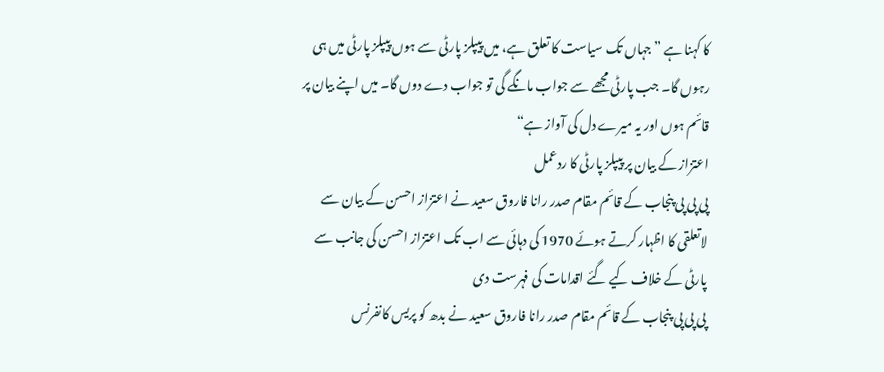کا کہنا ہے ”جہاں تک سیاست کا تعلق ہے، میں پیپلز پارٹی سے ہوں پیپلز پارٹی میں ہی رہوں گا۔ جب پارٹی مجھے سے جواب مانگے گی تو جواب دے دوں گا۔ میں اپنے بیان پر قائم ہوں اور یہ میرے دل کی آواز ہے“
اعتزاز کے بیان پر پیپلز پارٹی کا ردعمل
پی پی پی پنجاب کے قائم مقام صدر رانا فاروق سعید نے اعتزاز احسن کے بیان سے لاتعلقی کا اظہار کرتے ہوئے 1970 کی دہائی سے اب تک اعتزاز احسن کی جانب سے پارٹی کے خلاف کیے گئے اقدامات کی فہرست دی
پی پی پی پنجاب کے قائم مقام صدر رانا فاروق سعید نے بدھ کو پریس کانفرنس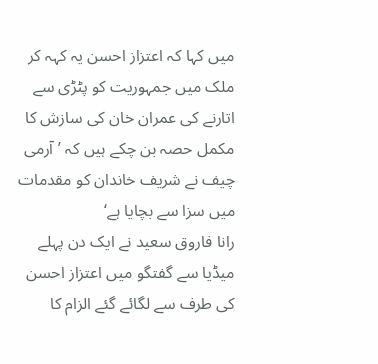میں کہا کہ اعتزاز احسن یہ کہہ کر ملک میں جمہوریت کو پٹڑی سے اتارنے کی عمران خان کی سازش کا مکمل حصہ بن چکے ہیں کہ ’آرمی چیف نے شریف خاندان کو مقدمات میں سزا سے بچایا ہے‘
رانا فاروق سعید نے ایک دن پہلے میڈیا سے گفتگو میں اعتزاز احسن کی طرف سے لگائے گئے الزام کا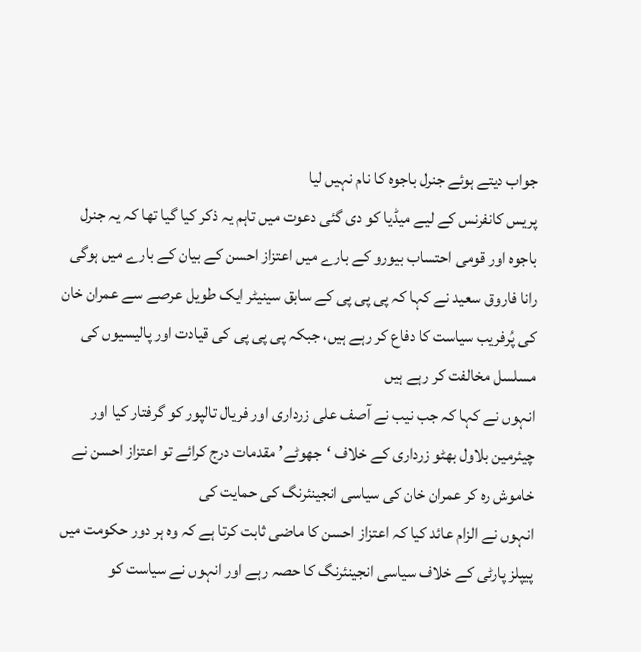جواب دیتے ہوئے جنرل باجوہ کا نام نہیں لیا
پریس کانفرنس کے لیے میڈیا کو دی گئی دعوت میں تاہم یہ ذکر کیا گیا تھا کہ یہ جنرل باجوہ اور قومی احتساب بیورو کے بارے میں اعتزاز احسن کے بیان کے بارے میں ہوگی
رانا فاروق سعید نے کہا کہ پی پی پی کے سابق سینیٹر ایک طویل عرصے سے عمران خان کی پُرفریب سیاست کا دفاع کر رہے ہیں، جبکہ پی پی پی کی قیادت اور پالیسیوں کی مسلسل مخالفت کر رہے ہیں
انہوں نے کہا کہ جب نیب نے آصف علی زرداری اور فریال تالپور کو گرفتار کیا اور چیئرمین بلاول بھٹو زرداری کے خلاف ‘جھوٹے’ مقدمات درج کرائے تو اعتزاز احسن نے خاموش رہ کر عمران خان کی سیاسی انجینئرنگ کی حمایت کی
انہوں نے الزام عائد کیا کہ اعتزاز احسن کا ماضی ثابت کرتا ہے کہ وہ ہر دور حکومت میں پیپلز پارٹی کے خلاف سیاسی انجینئرنگ کا حصہ رہے اور انہوں نے سیاست کو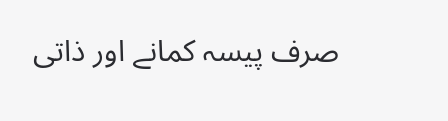صرف پیسہ کمانے اور ذاتی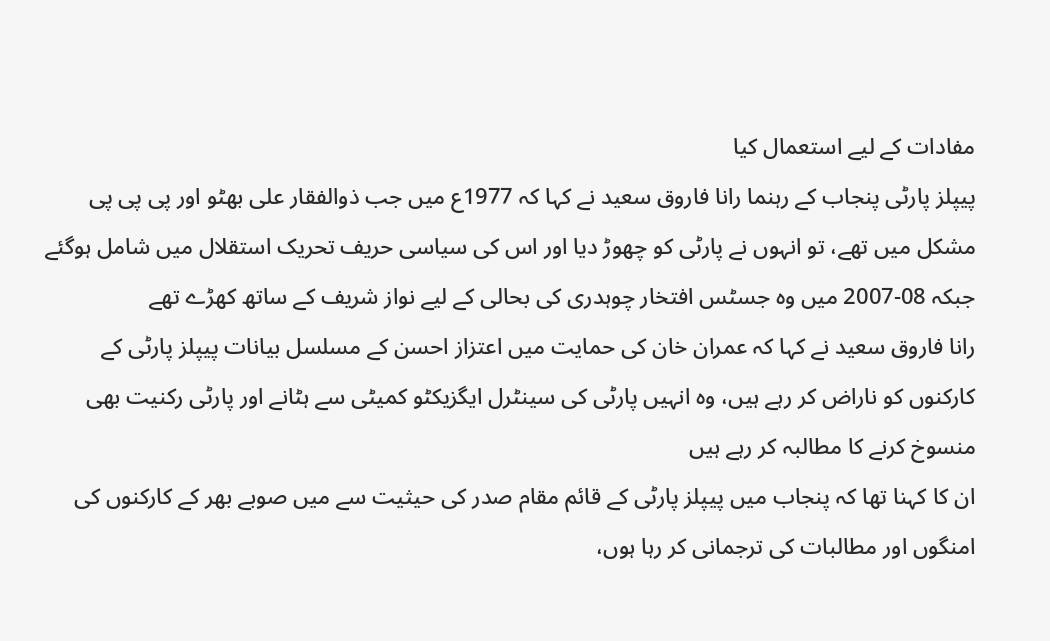مفادات کے لیے استعمال کیا
پیپلز پارٹی پنجاب کے رہنما رانا فاروق سعید نے کہا کہ 1977ع میں جب ذوالفقار علی بھٹو اور پی پی پی مشکل میں تھے، تو انہوں نے پارٹی کو چھوڑ دیا اور اس کی سیاسی حریف تحریک استقلال میں شامل ہوگئے جبکہ 08-2007 میں وہ جسٹس افتخار چوہدری کی بحالی کے لیے نواز شریف کے ساتھ کھڑے تھے
رانا فاروق سعید نے کہا کہ عمران خان کی حمایت میں اعتزاز احسن کے مسلسل بیانات پیپلز پارٹی کے کارکنوں کو ناراض کر رہے ہیں، وہ انہیں پارٹی کی سینٹرل ایگزیکٹو کمیٹی سے ہٹانے اور پارٹی رکنیت بھی منسوخ کرنے کا مطالبہ کر رہے ہیں
ان کا کہنا تھا کہ پنجاب میں پیپلز پارٹی کے قائم مقام صدر کی حیثیت سے میں صوبے بھر کے کارکنوں کی امنگوں اور مطالبات کی ترجمانی کر رہا ہوں،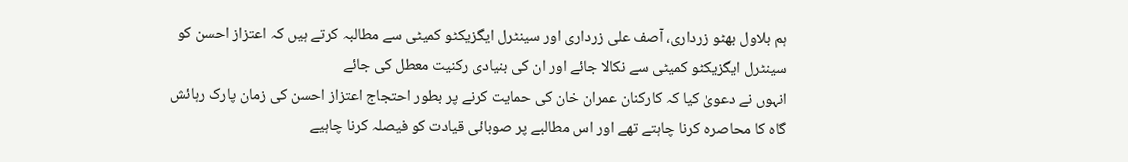ہم بلاول بھٹو زرداری، آصف علی زرداری اور سینٹرل ایگزیکٹو کمیٹی سے مطالبہ کرتے ہیں کہ اعتزاز احسن کو سینٹرل ایگزیکٹو کمیٹی سے نکالا جائے اور ان کی بنیادی رکنیت معطل کی جائے
انہوں نے دعویٰ کیا کہ کارکنان عمران خان کی حمایت کرنے پر بطور احتجاج اعتزاز احسن کی زمان پارک رہائش گاہ کا محاصرہ کرنا چاہتے تھے اور اس مطالبے پر صوبائی قیادت کو فیصلہ کرنا چاہیے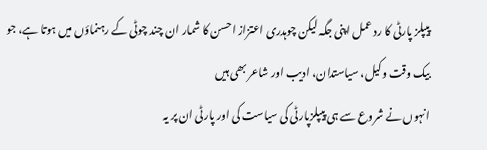پیپلز پارٹی کا رد عمل اپنی جگہ لیکن چوہدری اعتزاز احسن کا شمار ان چند چوٹی کے رہنماؤں میں ہوتا ہے، جو بیک وقت وکیل، سیاستدان، ادیب اور شاعر بھی ہیں
انہوں نے شروع سے ہی پیپلزپارٹی کی سیاست کی اور پارٹی ان پر یہ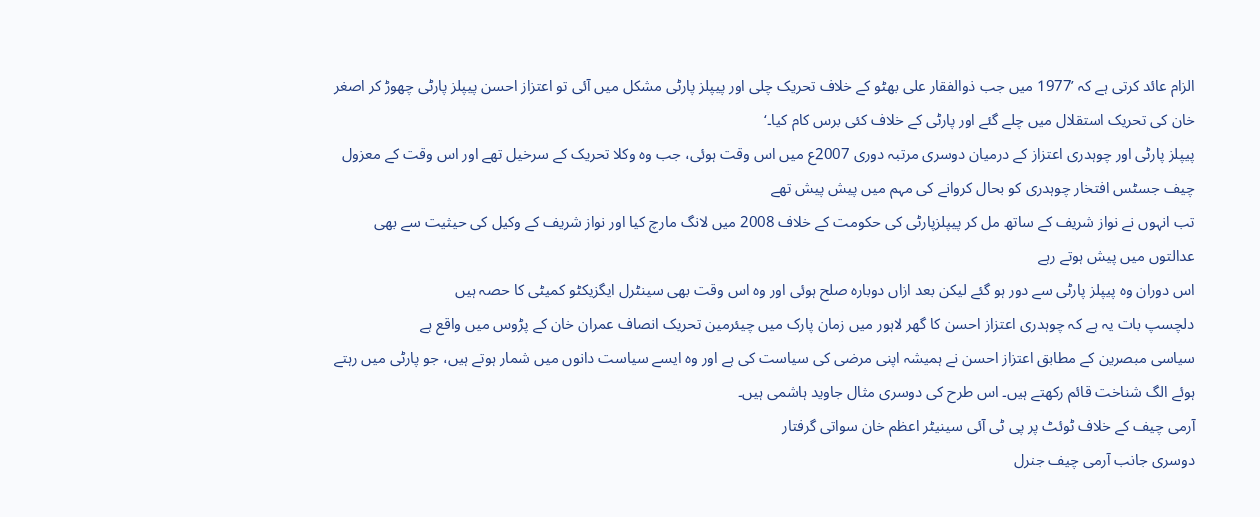الزام عائد کرتی ہے کہ ’1977 میں جب ذوالفقار علی بھٹو کے خلاف تحریک چلی اور پیپلز پارٹی مشکل میں آئی تو اعتزاز احسن پیپلز پارٹی چھوڑ کر اصغر خان کی تحریک استقلال میں چلے گئے اور پارٹی کے خلاف کئی برس کام کیا۔‘
پیپلز پارٹی اور چوہدری اعتزاز کے درمیان دوسری مرتبہ دوری 2007ع میں اس وقت ہوئی، جب وہ وکلا تحریک کے سرخیل تھے اور اس وقت کے معزول چیف جسٹس افتخار چوہدری کو بحال کروانے کی مہم میں پیش پیش تھے
تب انہوں نے نواز شریف کے ساتھ مل کر پیپلزپارٹی کی حکومت کے خلاف 2008 میں لانگ مارچ کیا اور نواز شریف کے وکیل کی حیثیت سے بھی عدالتوں میں پیش ہوتے رہے
اس دوران وہ پیپلز پارٹی سے دور ہو گئے لیکن بعد ازاں دوبارہ صلح ہوئی اور وہ اس وقت بھی سینٹرل ایگزیکٹو کمیٹی کا حصہ ہیں
دلچسپ بات یہ ہے کہ چوہدری اعتزاز احسن کا گھر لاہور میں زمان پارک میں چیئرمین تحریک انصاف عمران خان کے پڑوس میں واقع ہے
سیاسی مبصرین کے مطابق اعتزاز احسن نے ہمیشہ اپنی مرضی کی سیاست کی ہے اور وہ ایسے سیاست دانوں میں شمار ہوتے ہیں، جو پارٹی میں رہتے ہوئے الگ شناخت قائم رکھتے ہیں۔ اس طرح کی دوسری مثال جاوید ہاشمی ہیں۔
آرمی چیف کے خلاف ٹوئٹ پر پی ٹی آئی سینیٹر اعظم خان سواتی گرفتار
دوسری جانب آرمی چیف جنرل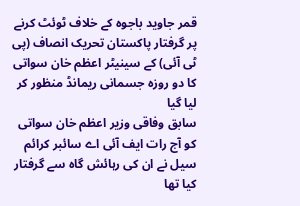قمر جاوید باجوہ کے خلاف ٹوئٹ کرنے پر گرفتار پاکستان تحریک انصاف (پی ٹی آئی) کے سینیٹر اعظم خان سواتی کا دو روزہ جسمانی ریمانڈ منظور کر لیا گیا
سابق وفاقی وزیر اعظم خان سواتی کو آج رات ایف آئی اے سائبر کرائم سیل نے ان کی رہائش گاہ سے گرفتار کیا تھا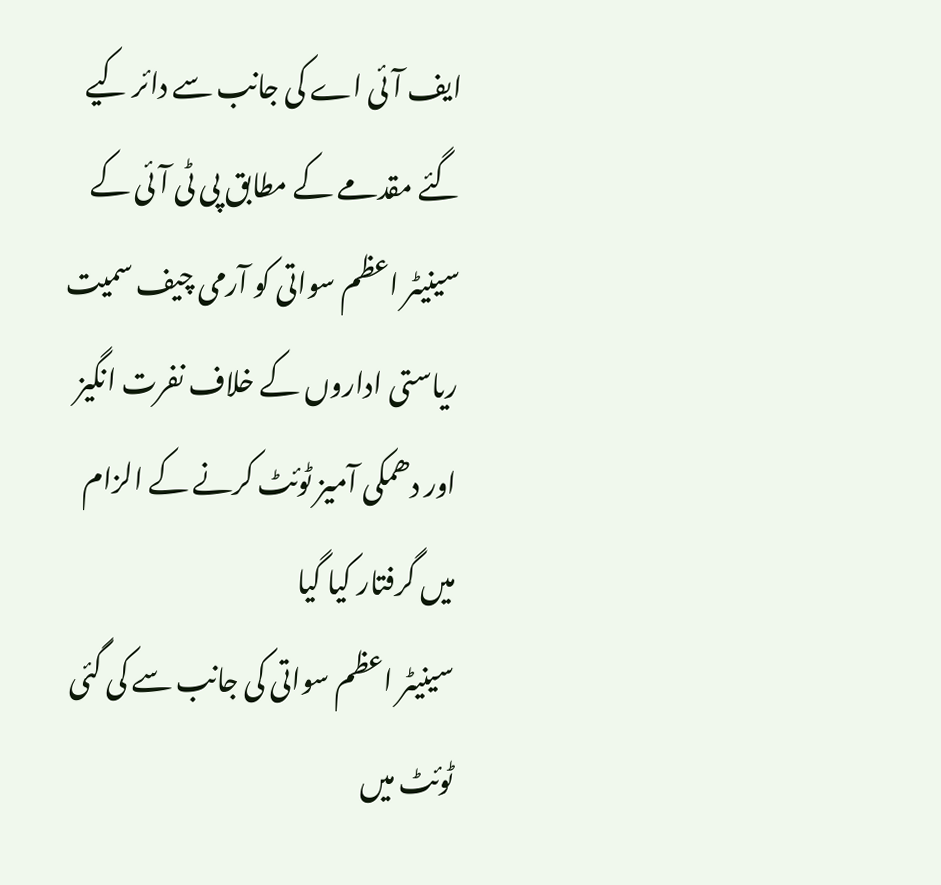ایف آئی اے کی جانب سے دائر کیے گئے مقدمے کے مطابق پی ٹی آئی کے سینیٹر اعظم سواتی کو آرمی چیف سمیت ریاستی اداروں کے خلاف نفرت انگیز اور دھمکی آمیز ٹوئٹ کرنے کے الزام میں گرفتار کیا گیا
سینیٹر اعظم سواتی کی جانب سے کی گئی ٹوئٹ میں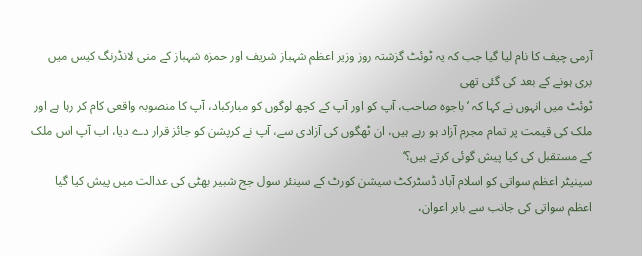آرمی چیف کا نام لیا گیا جب کہ یہ ٹوئٹ گزشتہ روز وزیر اعظم شہباز شریف اور حمزہ شہباز کے منی لانڈرنگ کیس میں بری ہونے کے بعد کی گئی تھی
ٹوئٹ میں انہوں نے کہا کہ ’باجوہ صاحب، آپ کو اور آپ کے کچھ لوگوں کو مبارکباد، آپ کا منصوبہ واقعی کام کر رہا ہے اور ملک کی قیمت پر تمام مجرم آزاد ہو رہے ہیں، ان ٹھگوں کی آزادی سے، آپ نے کرپشن کو جائز قرار دے دیا، اب آپ اس ملک کے مستقبل کی کیا پیش گوئی کرتے ہیں؟‘
سینیٹر اعظم سواتی کو اسلام آباد ڈسٹرکٹ سیشن کورٹ کے سینئر سول جج شبیر بھٹی کی عدالت میں پیش کیا گیا
اعظم سواتی کی جانب سے بابر اعوان،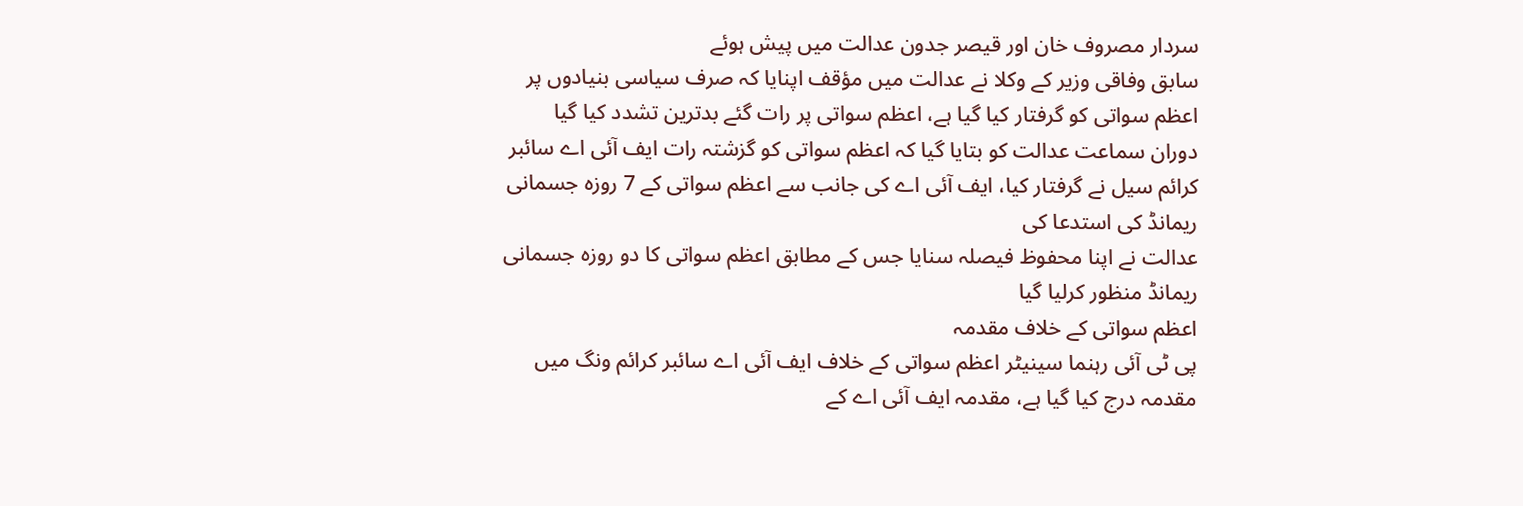سردار مصروف خان اور قیصر جدون عدالت میں پیش ہوئے
سابق وفاقی وزیر کے وکلا نے عدالت میں مؤقف اپنایا کہ صرف سیاسی بنیادوں پر اعظم سواتی کو گرفتار کیا گیا ہے، اعظم سواتی پر رات گئے بدترین تشدد کیا گیا
دوران سماعت عدالت کو بتایا گیا کہ اعظم سواتی کو گزشتہ رات ایف آئی اے سائبر کرائم سیل نے گرفتار کیا، ایف آئی اے کی جانب سے اعظم سواتی کے 7 روزہ جسمانی ریمانڈ کی استدعا کی
عدالت نے اپنا محفوظ فیصلہ سنایا جس کے مطابق اعظم سواتی کا دو روزہ جسمانی ریمانڈ منظور کرلیا گیا
اعظم سواتی کے خلاف مقدمہ
پی ٹی آئی رہنما سینیٹر اعظم سواتی کے خلاف ایف آئی اے سائبر کرائم ونگ میں مقدمہ درج کیا گیا ہے، مقدمہ ایف آئی اے کے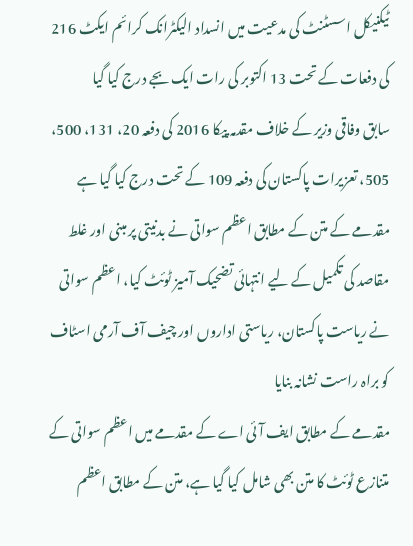ٹیکنیکل اسسٹنٹ کی مدعیت میں انسداد الیکٹرانک کرائم ایکٹ 216 کی دفعات کے تحت 13 اکتوبر کی رات ایک بجے درج کیا گیا
سابق وفاقی وزیر کے خلاف مقدمہ پیکا 2016 کی دفعہ 20، 131، 500، 505، تعزیرات پاکستان کی دفعہ 109 کے تحت درج کیا گیا ہے
مقدمے کے متن کے مطابق اعظم سواتی نے بدنیتی پر مبنی اور غلط مقاصد کی تکمیل کے لیے انتہائی تضحیک آمیز ٹوئٹ کیا، اعظم سواتی نے ریاست پاکستان، ریاستی اداروں اور چیف آف آرمی اسٹاف کو براہ راست نشانہ بنایا
مقدمے کے مطابق ایف آئی اے کے مقدمے میں اعظم سواتی کے متنازع ٹوئٹ کا متن بھی شامل کیا گیا ہے، متن کے مطابق اعظم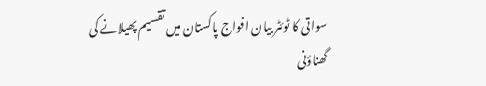سواتی کا ٹوئٹر بیان افواج پاکستان میں تقسیم پھیلانے کی گھناؤنی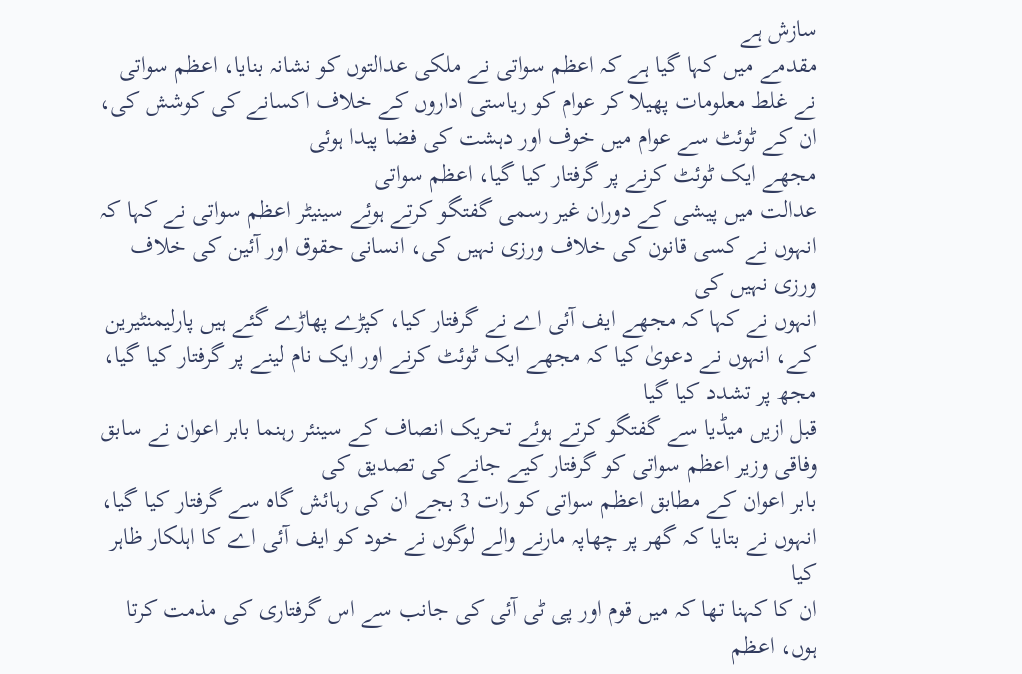سازش ہے
مقدمے میں کہا گیا ہے کہ اعظم سواتی نے ملکی عدالتوں کو نشانہ بنایا، اعظم سواتی نے غلط معلومات پھیلا کر عوام کو ریاستی اداروں کے خلاف اکسانے کی کوشش کی، ان کے ٹوئٹ سے عوام میں خوف اور دہشت کی فضا پیدا ہوئی
مجھے ایک ٹوئٹ کرنے پر گرفتار کیا گیا، اعظم سواتی
عدالت میں پیشی کے دوران غیر رسمی گفتگو کرتے ہوئے سینیٹر اعظم سواتی نے کہا کہ انہوں نے کسی قانون کی خلاف ورزی نہیں کی، انسانی حقوق اور آئین کی خلاف ورزی نہیں کی
انہوں نے کہا کہ مجھے ایف آئی اے نے گرفتار کیا، کپڑے پھاڑے گئے ہیں پارلیمنٹیرین کے، انہوں نے دعویٰ کیا کہ مجھے ایک ٹوئٹ کرنے اور ایک نام لینے پر گرفتار کیا گیا، مجھ پر تشدد کیا گیا
قبل ازیں میڈیا سے گفتگو کرتے ہوئے تحریک انصاف کے سینئر رہنما بابر اعوان نے سابق وفاقی وزیر اعظم سواتی کو گرفتار کیے جانے کی تصدیق کی
بابر اعوان کے مطابق اعظم سواتی کو رات 3 بجے ان کی رہائش گاہ سے گرفتار کیا گیا، انہوں نے بتایا کہ گھر پر چھاپہ مارنے والے لوگوں نے خود کو ایف آئی اے کا اہلکار ظاہر کیا
ان کا کہنا تھا کہ میں قوم اور پی ٹی آئی کی جانب سے اس گرفتاری کی مذمت کرتا ہوں، اعظم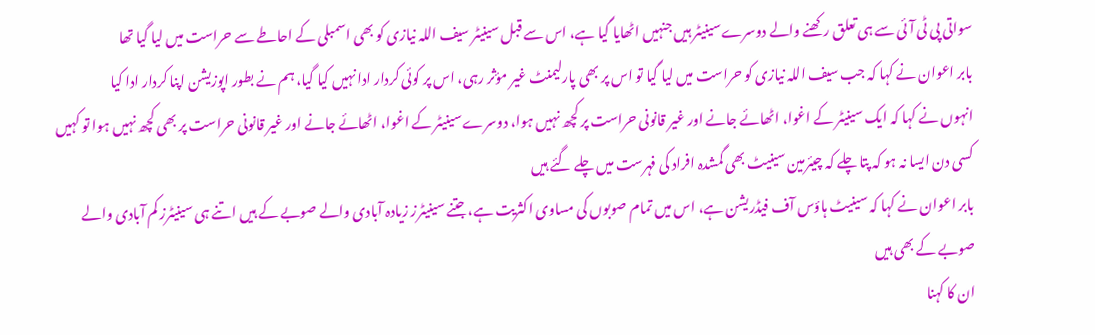سواتی پی ٹی آئی سے ہی تعلق رکھنے والے دوسرے سینیٹر ہیں جنہیں اٹھایا گیا ہے، اس سے قبل سینیٹر سیف اللہ نیازی کو بھی اسمبلی کے احاطے سے حراست میں لیا گیا تھا
بابر اعوان نے کہا کہ جب سیف اللہ نیازی کو حراست میں لیا گیا تو اس پر بھی پارلیمنٹ غیر مؤثر رہی، اس پر کوئی کردار ادا نہیں کیا گیا، ہم نے بطور اپوزیشن اپنا کردار ادا کیا
انہوں نے کہا کہ ایک سینیٹر کے اغوا، اٹھائے جانے اور غیر قانونی حراست پر کچھ نہیں ہوا، دوسرے سینیٹر کے اغوا، اٹھائے جانے اور غیر قانونی حراست پر بھی کچھ نہیں ہوا تو کہیں کسی دن ایسا نہ ہو کہ پتا چلے کہ چیئرمین سینیٹ بھی گمشدہ افراد کی فہرست میں چلے گئے ہیں
بابر اعوان نے کہا کہ سینیٹ ہاؤس آف فیڈریشن ہے، اس میں تمام صوبوں کی مساوی اکثریت ہے، جتنے سینیٹرز زیادہ آبادی والے صوبے کے ہیں اتنے ہی سینیٹرز کم آبادی والے صوبے کے بھی ہیں
ان کا کہنا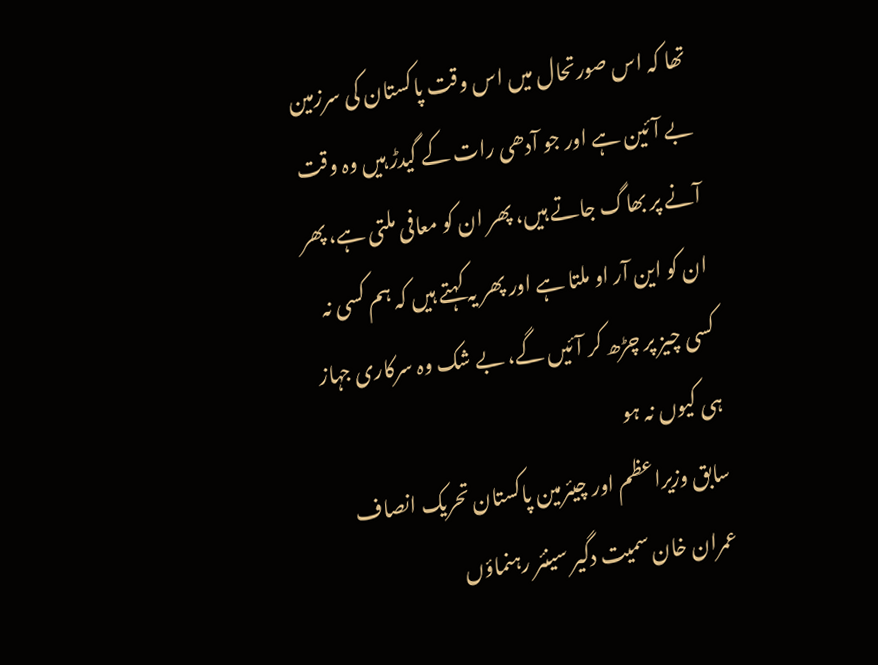تھا کہ اس صورتحال میں اس وقت پاکستان کی سرزمین بے آئین ہے اور جو آدھی رات کے گیدڑ ہیں وہ وقت آنے پر بھاگ جاتے ہیں، پھر ان کو معافی ملتی ہے، پھر ان کو این آر او ملتا ہے اور پھر یہ کہتے ہیں کہ ہم کسی نہ کسی چیز پر چڑھ کر آئیں گے، بے شک وہ سرکاری جہاز ہی کیوں نہ ہو
سابق وزیراعظم اور چیئرمین پاکستان تحریک انصاف عمران خان سمیت دگیر سینئر رہنماؤں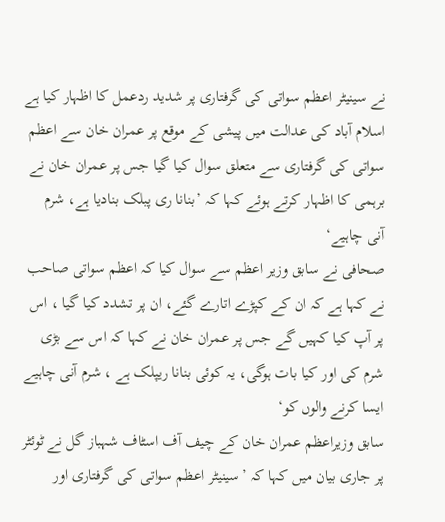نے سینیٹر اعظم سواتی کی گرفتاری پر شدید ردعمل کا اظہار کیا ہے
اسلام آباد کی عدالت میں پیشی کے موقع پر عمران خان سے اعظم سواتی کی گرفتاری سے متعلق سوال کیا گیا جس پر عمران خان نے برہمی کا اظہار کرتے ہوئے کہا کہ ’بنانا ری پبلک بنادیا ہے، شرم آنی چاہیے‘
صحافی نے سابق وزیر اعظم سے سوال کیا کہ اعظم سواتی صاحب نے کہا ہے کہ ان کے کپڑے اتارے گئے، ان پر تشدد کیا گیا ، اس پر آپ کیا کہیں گے جس پر عمران خان نے کہا کہ اس سے بڑی شرم کی اور کیا بات ہوگی، یہ کوئی بنانا ریپلک ہے ، شرم آنی چاہیے ایسا کرنے والوں کو‘
سابق وزیراعظم عمران خان کے چیف آف اسٹاف شہباز گل نے ٹوئٹر پر جاری بیان میں کہا کہ ’سینیٹر اعظم سواتی کی گرفتاری اور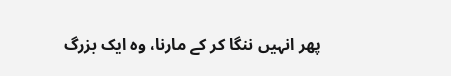پھر انہیں ننگا کر کے مارنا، وہ ایک بزرگ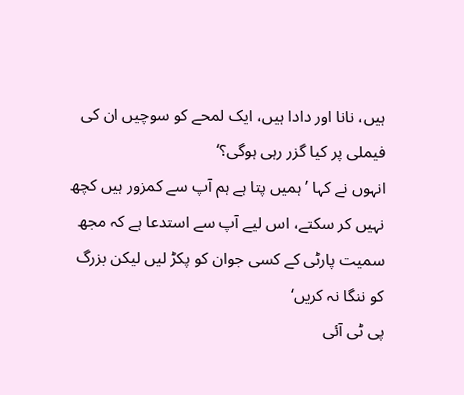ہیں، نانا اور دادا ہیں، ایک لمحے کو سوچیں ان کی فیملی پر کیا گزر رہی ہوگی؟‘
انہوں نے کہا ’ہمیں پتا ہے ہم آپ سے کمزور ہیں کچھ نہیں کر سکتے، اس لیے آپ سے استدعا ہے کہ مجھ سمیت پارٹی کے کسی جوان کو پکڑ لیں لیکن بزرگ کو ننگا نہ کریں‘
پی ٹی آئی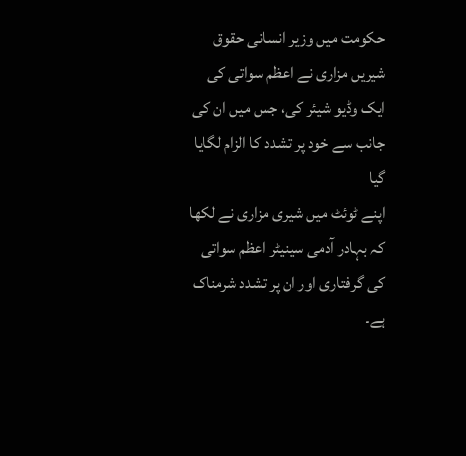حکومت میں وزیر انسانی حقوق شیریں مزاری نے اعظم سواتی کی ایک وڈیو شیئر کی، جس میں ان کی جانب سے خود پر تشدد کا الزام لگایا گیا
اپنے ٹوئٹ میں شیری مزاری نے لکھا کہ بہادر آدمی سینیٹر اعظم سواتی کی گرفتاری اور ان پر تشدد شرمناک ہے۔